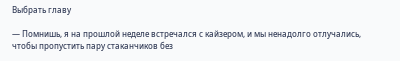Выбрать главу

— Помнишь, я на прошлой неделе встречался с кайзером, и мы ненадолго отлучались, чтобы пропустить пару стаканчиков без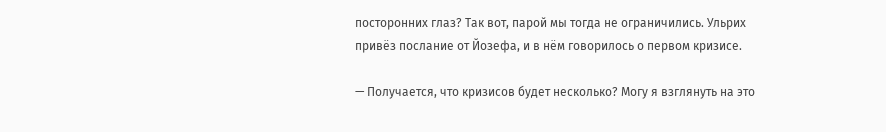посторонних глаз? Так вот, парой мы тогда не ограничились. Ульрих привёз послание от Йозефа, и в нём говорилось о первом кризисе.

— Получается, что кризисов будет несколько? Могу я взглянуть на это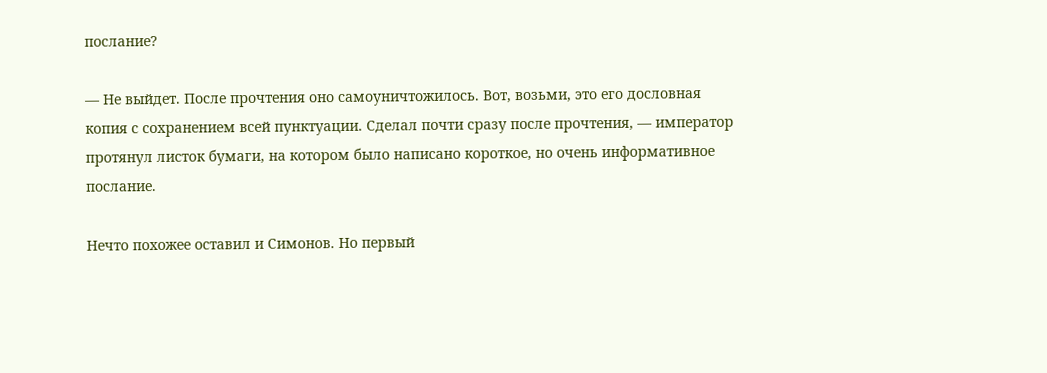послание?

— Не выйдет. После прочтения оно самоуничтожилось. Вот, возьми, это его дословная копия с сохранением всей пунктуации. Сделал почти сразу после прочтения, — император протянул листок бумаги, на котором было написано короткое, но очень информативное послание.

Нечто похожее оставил и Симонов. Но первый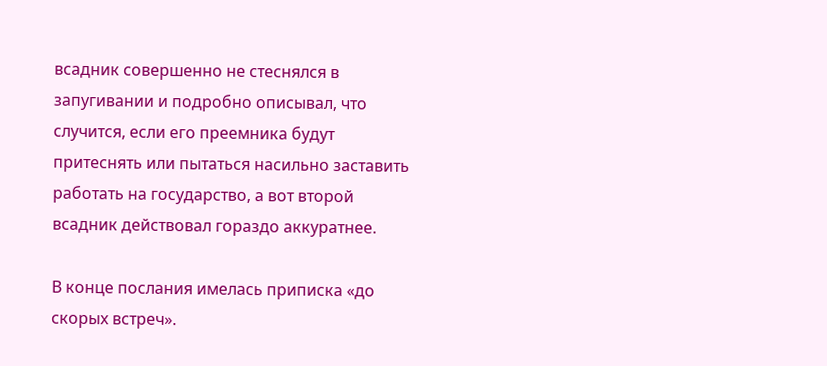всадник совершенно не стеснялся в запугивании и подробно описывал, что случится, если его преемника будут притеснять или пытаться насильно заставить работать на государство, а вот второй всадник действовал гораздо аккуратнее.

В конце послания имелась приписка «до скорых встреч».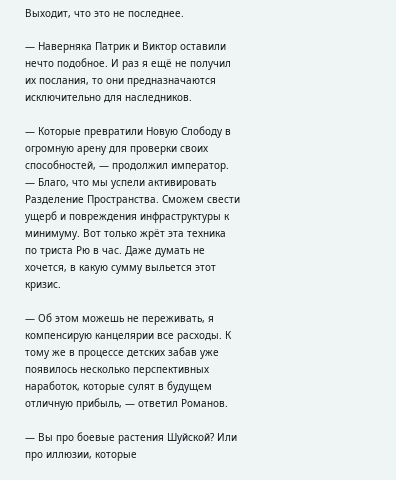Выходит, что это не последнее.

— Наверняка Патрик и Виктор оставили нечто подобное. И раз я ещё не получил их послания, то они предназначаются исключительно для наследников.

— Которые превратили Новую Слободу в огромную арену для проверки своих способностей, — продолжил император. — Благо, что мы успели активировать Разделение Пространства. Сможем свести ущерб и повреждения инфраструктуры к минимуму. Вот только жрёт эта техника по триста Рю в час. Даже думать не хочется, в какую сумму выльется этот кризис.

— Об этом можешь не переживать, я компенсирую канцелярии все расходы. К тому же в процессе детских забав уже появилось несколько перспективных наработок, которые сулят в будущем отличную прибыль, — ответил Романов.

— Вы про боевые растения Шуйской? Или про иллюзии, которые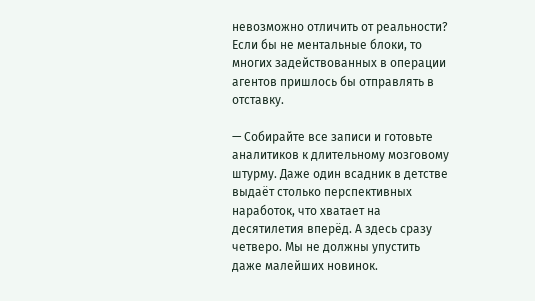невозможно отличить от реальности? Если бы не ментальные блоки, то многих задействованных в операции агентов пришлось бы отправлять в отставку.

— Собирайте все записи и готовьте аналитиков к длительному мозговому штурму. Даже один всадник в детстве выдаёт столько перспективных наработок, что хватает на десятилетия вперёд. А здесь сразу четверо. Мы не должны упустить даже малейших новинок.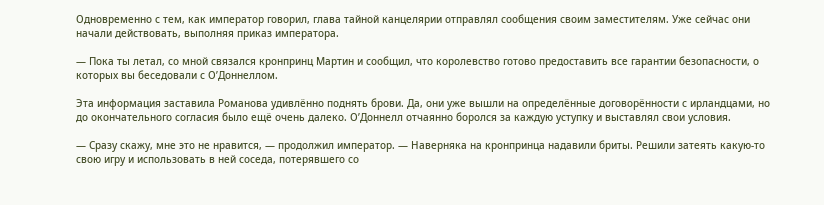Одновременно с тем, как император говорил, глава тайной канцелярии отправлял сообщения своим заместителям. Уже сейчас они начали действовать, выполняя приказ императора.

— Пока ты летал, со мной связался кронпринц Мартин и сообщил, что королевство готово предоставить все гарантии безопасности, о которых вы беседовали с О’Доннеллом.

Эта информация заставила Романова удивлённо поднять брови. Да, они уже вышли на определённые договорённости с ирландцами, но до окончательного согласия было ещё очень далеко. О’Доннелл отчаянно боролся за каждую уступку и выставлял свои условия.

— Сразу скажу, мне это не нравится, — продолжил император. — Наверняка на кронпринца надавили бриты. Решили затеять какую-то свою игру и использовать в ней соседа, потерявшего со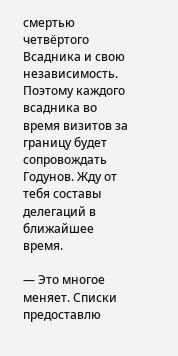смертью четвёртого Всадника и свою независимость. Поэтому каждого всадника во время визитов за границу будет сопровождать Годунов. Жду от тебя составы делегаций в ближайшее время.

— Это многое меняет. Списки предоставлю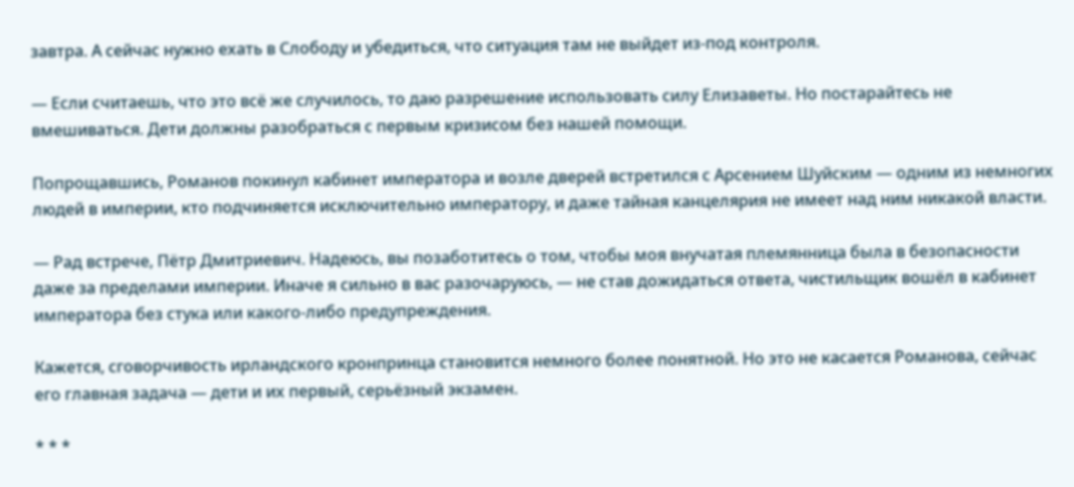завтра. А сейчас нужно ехать в Слободу и убедиться, что ситуация там не выйдет из-под контроля.

— Если считаешь, что это всё же случилось, то даю разрешение использовать силу Елизаветы. Но постарайтесь не вмешиваться. Дети должны разобраться с первым кризисом без нашей помощи.

Попрощавшись, Романов покинул кабинет императора и возле дверей встретился с Арсением Шуйским — одним из немногих людей в империи, кто подчиняется исключительно императору, и даже тайная канцелярия не имеет над ним никакой власти.

— Рад встрече, Пётр Дмитриевич. Надеюсь, вы позаботитесь о том, чтобы моя внучатая племянница была в безопасности даже за пределами империи. Иначе я сильно в вас разочаруюсь, — не став дожидаться ответа, чистильщик вошёл в кабинет императора без стука или какого-либо предупреждения.

Кажется, сговорчивость ирландского кронпринца становится немного более понятной. Но это не касается Романова, сейчас его главная задача — дети и их первый, серьёзный экзамен.

* * *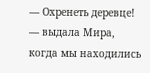— Охренеть деревце! — выдала Мира, когда мы находились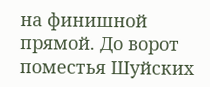на финишной прямой. До ворот поместья Шуйских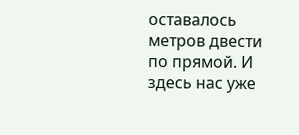оставалось метров двести по прямой. И здесь нас уже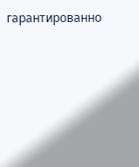гарантированно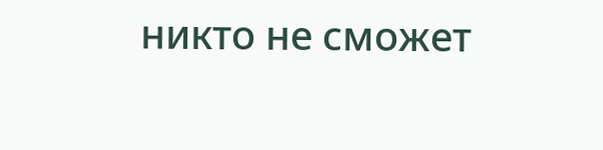никто не сможет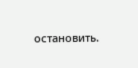остановить.